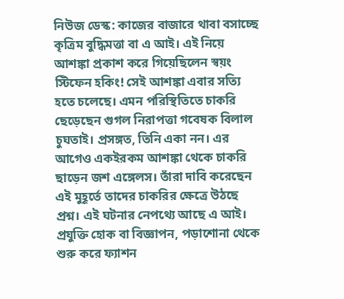নিউজ ডেস্ক: কাজের বাজারে থাবা বসাচ্ছে কৃত্রিম বুদ্ধিমত্তা বা এ আই। এই নিয়ে আশঙ্কা প্রকাশ করে গিয়েছিলেন স্বয়ং স্টিফেন হকিং! সেই আশঙ্কা এবার সত্যি হতে চলেছে। এমন পরিস্থিতিতে চাকরি ছেড়েছেন গুগল নিরাপত্তা গবেষক বিলাল চুঘতাই। প্রসঙ্গত, তিনি একা নন। এর আগেও একইরকম আশঙ্কা থেকে চাকরি ছাড়েন জশ এঙ্গেলস। তাঁরা দাবি করেছেন এই মুহূর্তে তাদের চাকরির ক্ষেত্রে উঠছে প্রশ্ন। এই ঘটনার নেপথ্যে আছে এ আই। প্রযুক্তি হোক বা বিজ্ঞাপন, পড়াশোনা থেকে শুরু করে ফ্যাশন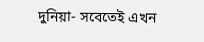দুনিয়া- সবেতেই এখন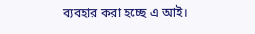ব্যবহার করা হচ্ছে এ আই।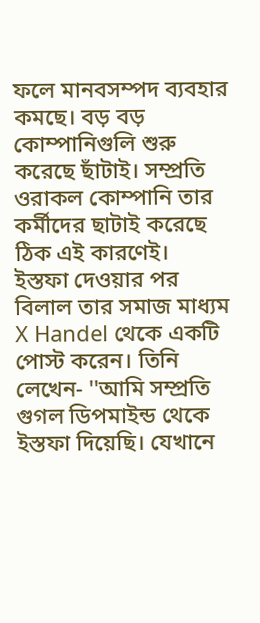ফলে মানবসম্পদ ব্যবহার কমছে। বড় বড় কোম্পানিগুলি শুরু করেছে ছাঁটাই। সম্প্রতি ওরাকল কোম্পানি তার কর্মীদের ছাটাই করেছে ঠিক এই কারণেই।
ইস্তফা দেওয়ার পর বিলাল তার সমাজ মাধ্যম X Handel থেকে একটি পোস্ট করেন। তিনি লেখেন- ''আমি সম্প্রতি গুগল ডিপমাইন্ড থেকে ইস্তফা দিয়েছি। যেখানে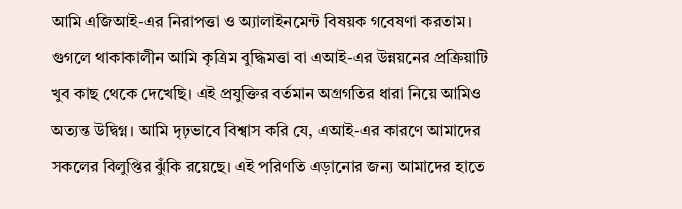আমি এজিআই-এর নিরাপত্তা ও অ্যালাইনমেন্ট বিষয়ক গবেষণা করতাম। গুগলে থাকাকালীন আমি কৃত্রিম বুদ্ধিমত্তা বা এআই-এর উন্নয়নের প্রক্রিয়াটি খুব কাছ থেকে দেখেছি। এই প্রযুক্তির বর্তমান অগ্রগতির ধারা নিয়ে আমিও অত্যন্ত উদ্বিগ্ন। আমি দৃঢ়ভাবে বিশ্বাস করি যে, এআই-এর কারণে আমাদের সকলের বিলুপ্তির ঝুঁকি রয়েছে। এই পরিণতি এড়ানোর জন্য আমাদের হাতে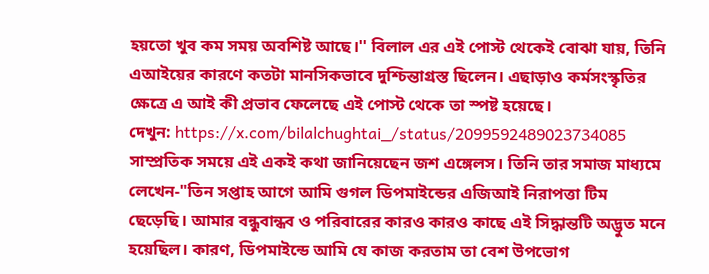হয়তো খুব কম সময় অবশিষ্ট আছে।'' বিলাল এর এই পোস্ট থেকেই বোঝা যায়, তিনি এআইয়ের কারণে কতটা মানসিকভাবে দুশ্চিন্তাগ্রস্ত ছিলেন। এছাড়াও কর্মসংস্কৃতির ক্ষেত্রে এ আই কী প্রভাব ফেলেছে এই পোস্ট থেকে তা স্পষ্ট হয়েছে।
দেখুন: https://x.com/bilalchughtai_/status/2099592489023734085
সাম্প্রতিক সময়ে এই একই কথা জানিয়েছেন জশ এঙ্গেলস। তিনি তার সমাজ মাধ্যমে লেখেন-"তিন সপ্তাহ আগে আমি গুগল ডিপমাইন্ডের এজিআই নিরাপত্তা টিম ছেড়েছি। আমার বন্ধুবান্ধব ও পরিবারের কারও কারও কাছে এই সিদ্ধান্তটি অদ্ভুত মনে হয়েছিল। কারণ, ডিপমাইন্ডে আমি যে কাজ করতাম তা বেশ উপভোগ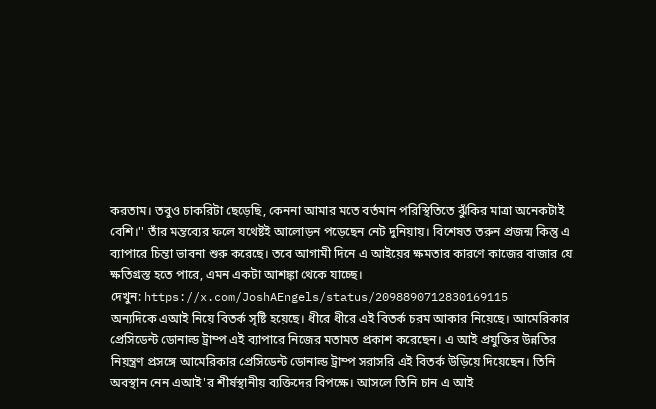করতাম। তবুও চাকরিটা ছেড়েছি, কেননা আমার মতে বর্তমান পরিস্থিতিতে ঝুঁকির মাত্রা অনেকটাই বেশি।'' তাঁর মন্তব্যের ফলে যথেষ্টই আলোড়ন পড়েছেন নেট দুনিয়ায়। বিশেষত তরুন প্রজন্ম কিন্তু এ ব্যাপারে চিন্তা ভাবনা শুরু করেছে। তবে আগামী দিনে এ আইয়ের ক্ষমতার কারণে কাজের বাজার যে ক্ষতিগ্রস্ত হতে পারে, এমন একটা আশঙ্কা থেকে যাচ্ছে।
দেখুন: https://x.com/JoshAEngels/status/2098890712830169115
অন্যদিকে এআই নিয়ে বিতর্ক সৃষ্টি হয়েছে। ধীরে ধীরে এই বিতর্ক চরম আকার নিয়েছে। আমেরিকার প্রেসিডেন্ট ডোনাল্ড ট্রাম্প এই ব্যাপারে নিজের মতামত প্রকাশ করেছেন। এ আই প্রযুক্তির উন্নতির নিয়ন্ত্রণ প্রসঙ্গে আমেরিকার প্রেসিডেন্ট ডোনাল্ড ট্রাম্প সরাসরি এই বিতর্ক উড়িয়ে দিয়েছেন। তিনি অবস্থান নেন এআই'র শীর্ষস্থানীয় ব্যক্তিদের বিপক্ষে। আসলে তিনি চান এ আই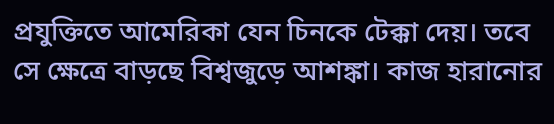প্রযুক্তিতে আমেরিকা যেন চিনকে টেক্কা দেয়। তবে সে ক্ষেত্রে বাড়ছে বিশ্বজুড়ে আশঙ্কা। কাজ হারানোর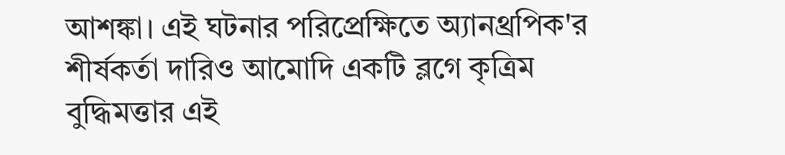আশঙ্কা। এই ঘটনার পরিপ্রেক্ষিতে অ্যানথ্রপিক'র শীর্ষকর্তা দারিও আমোদি একটি ব্লগে কৃত্রিম বুদ্ধিমত্তার এই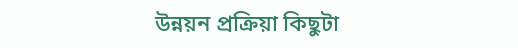উন্নয়ন প্রক্রিয়া কিছুটা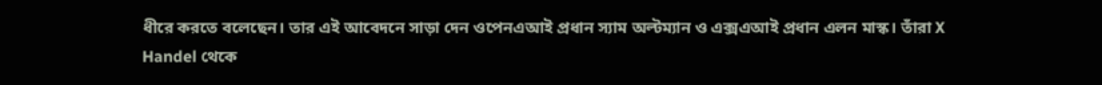ধীরে করতে বলেছেন। তার এই আবেদনে সাড়া দেন ওপেনএআই প্রধান স্যাম অল্টম্যান ও এক্সএআই প্রধান এলন মাস্ক। তাঁরা X Handel থেকে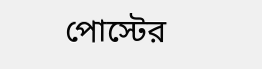পোস্টের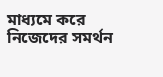মাধ্যমে করে নিজেদের সমর্থন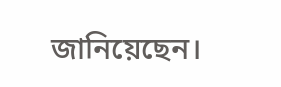জানিয়েছেন।